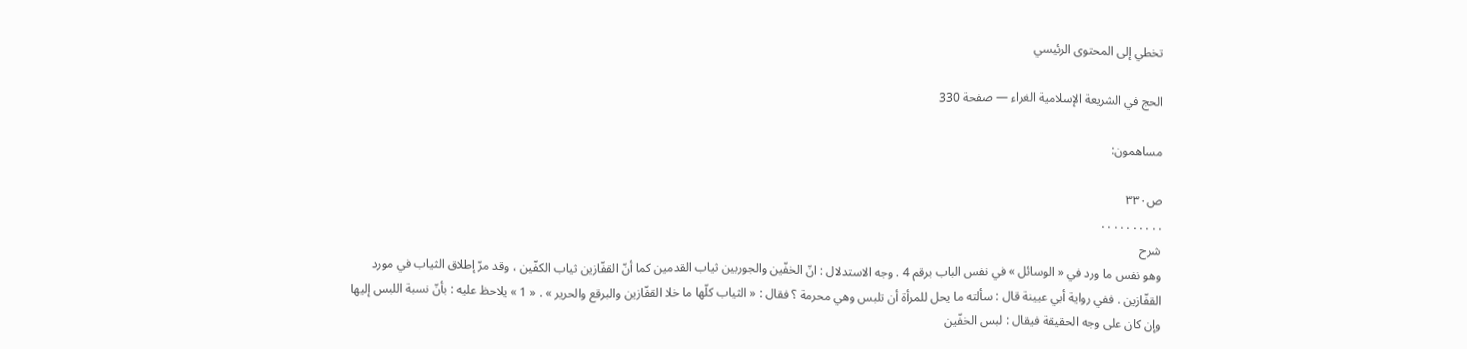تخطي إلى المحتوى الرئيسي

الحج في الشريعة الإسلامية الغراء — صفحة 330

مساهمون:

ص٣٣٠
. . . . . . . . . .
شرح
وهو نفس ما ورد في « الوسائل » في نفس الباب برقم 4 . وجه الاستدلال : انّ الخفّين والجوربين ثياب القدمين كما أنّ القفّازين ثياب الكفّين ، وقد مرّ إطلاق الثياب في مورد القفّازين . ففي رواية أبي عيينة قال : سألته ما يحل للمرأة أن تلبس وهي محرمة ؟ فقال : « الثياب كلّها ما خلا القفّازين والبرقع والحرير » . « 1 » يلاحظ عليه : بأنّ نسبة اللبس إليها وإن كان على وجه الحقيقة فيقال : لبس الخفّين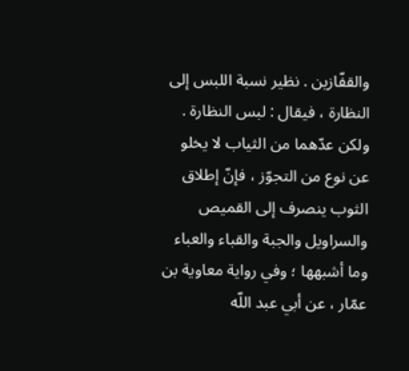والقفّازين . نظير نسبة اللبس إلى النظارة ، فيقال : لبس النظارة . ولكن عدّهما من الثياب لا يخلو عن نوع من التجوّز ، فإنّ إطلاق الثوب ينصرف إلى القميص والسراويل والجبة والقباء والعباء وما أشبهها ؛ وفي رواية معاوية بن عمّار ، عن أبي عبد اللّه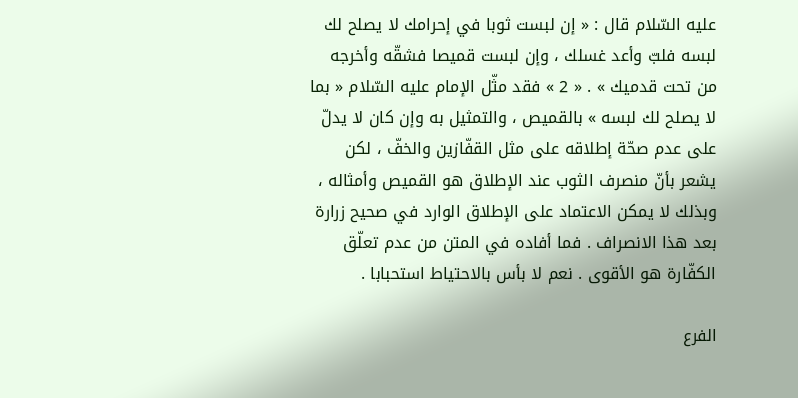عليه السّلام قال : « إن لبست ثوبا في إحرامك لا يصلح لك لبسه فلبّ وأعد غسلك ، وإن لبست قميصا فشقّه وأخرجه من تحت قدميك » . « 2 » فقد مثّل الإمام عليه السّلام « بما لا يصلح لك لبسه » بالقميص ، والتمثيل به وإن كان لا يدلّ على عدم صحّة إطلاقه على مثل القفّازين والخفّ ، لكن يشعر بأنّ منصرف الثوب عند الإطلاق هو القميص وأمثاله ، وبذلك لا يمكن الاعتماد على الإطلاق الوارد في صحيح زرارة بعد هذا الانصراف . فما أفاده في المتن من عدم تعلّق الكفّارة هو الأقوى . نعم لا بأس بالاحتياط استحبابا .

الفرع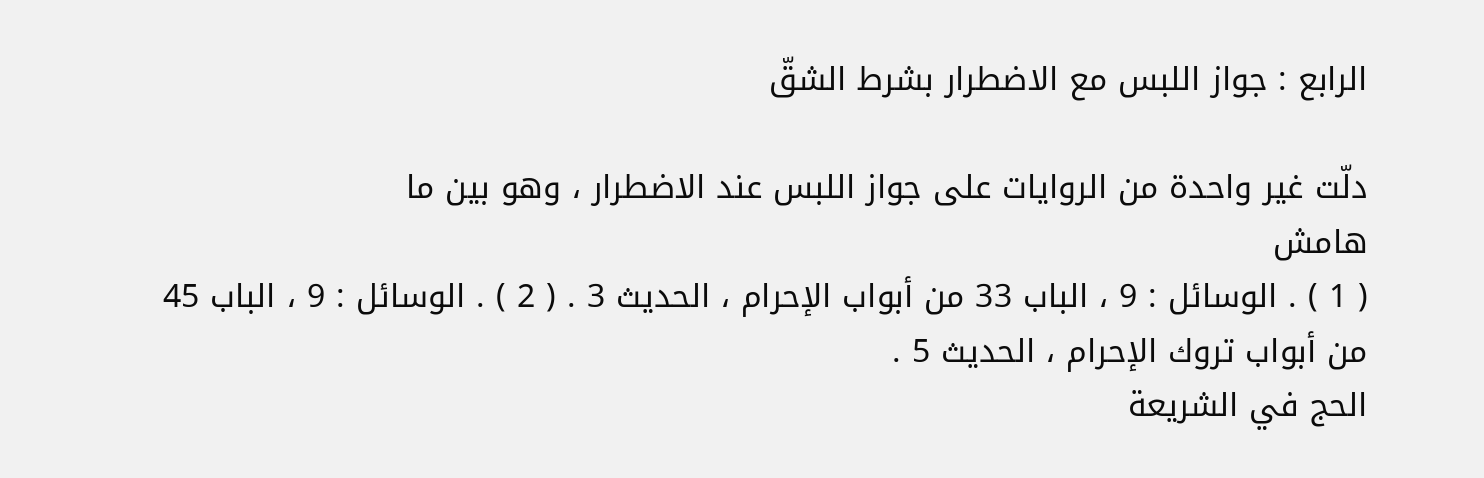الرابع : جواز اللبس مع الاضطرار بشرط الشقّ

دلّت غير واحدة من الروايات على جواز اللبس عند الاضطرار ، وهو بين ما
هامش
( 1 ) . الوسائل : 9 ، الباب 33 من أبواب الإحرام ، الحديث 3 . ( 2 ) . الوسائل : 9 ، الباب 45 من أبواب تروك الإحرام ، الحديث 5 .
الحج في الشريعة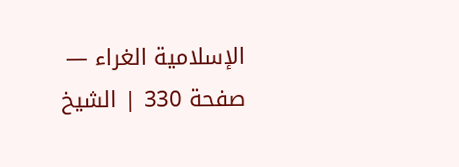الإسلامية الغراء — صفحة 330 | الشيخ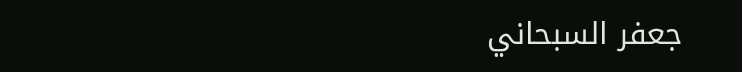جعفر السبحاني